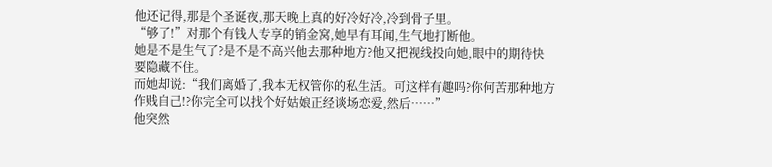他还记得,那是个圣诞夜,那天晚上真的好冷好冷,冷到骨子里。
“够了!”对那个有钱人专享的销金窝,她早有耳闻,生气地打断他。
她是不是生气了?是不是不高兴他去那种地方?他又把视线投向她,眼中的期待快要隐藏不住。
而她却说:“我们离婚了,我本无权管你的私生活。可这样有趣吗?你何苦那种地方作贱自己!?你完全可以找个好姑娘正经谈场恋爱,然后……”
他突然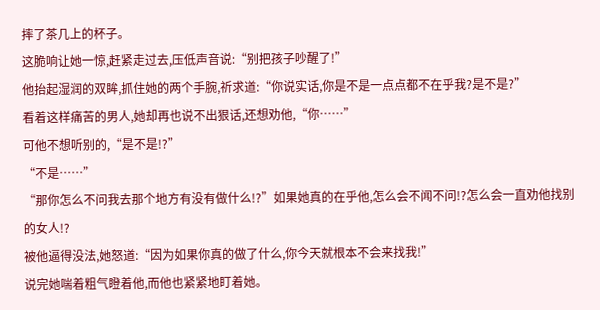摔了茶几上的杯子。
这脆响让她一惊,赶紧走过去,压低声音说:“别把孩子吵醒了!”
他抬起湿润的双眸,抓住她的两个手腕,祈求道:“你说实话,你是不是一点点都不在乎我?是不是?”
看着这样痛苦的男人,她却再也说不出狠话,还想劝他,“你……”
可他不想听别的,“是不是!?”
“不是……”
“那你怎么不问我去那个地方有没有做什么!?”如果她真的在乎他,怎么会不闻不问!?怎么会一直劝他找别的女人!?
被他逼得没法,她怒道:“因为如果你真的做了什么,你今天就根本不会来找我!”
说完她喘着粗气瞪着他,而他也紧紧地盯着她。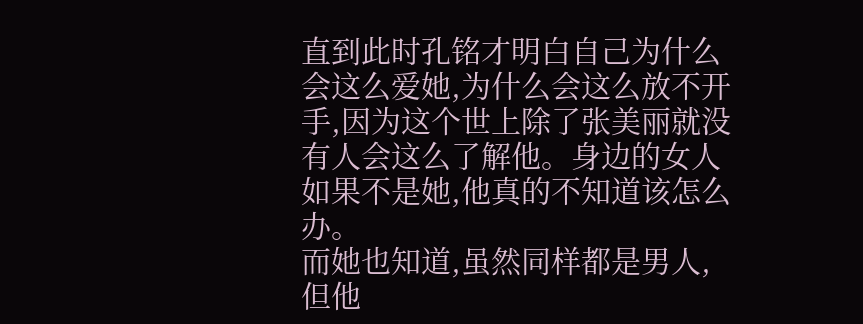直到此时孔铭才明白自己为什么会这么爱她,为什么会这么放不开手,因为这个世上除了张美丽就没有人会这么了解他。身边的女人如果不是她,他真的不知道该怎么办。
而她也知道,虽然同样都是男人,但他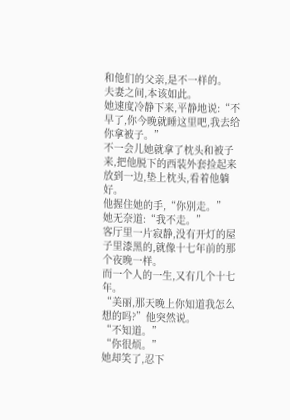和他们的父亲,是不一样的。
夫妻之间,本该如此。
她速度冷静下来,平静地说:“不早了,你今晚就睡这里吧,我去给你拿被子。”
不一会儿她就拿了枕头和被子来,把他脱下的西装外套捡起来放到一边,垫上枕头,看着他躺好。
他握住她的手,“你别走。”
她无奈道:“我不走。”
客厅里一片寂静,没有开灯的屋子里漆黑的,就像十七年前的那个夜晚一样。
而一个人的一生,又有几个十七年。
“美丽,那天晚上你知道我怎么想的吗?”他突然说。
“不知道。”
“你很烦。”
她却笑了,忍下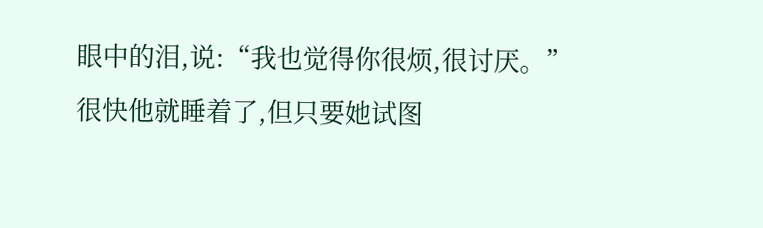眼中的泪,说:“我也觉得你很烦,很讨厌。”
很快他就睡着了,但只要她试图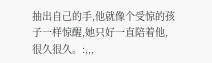抽出自己的手,他就像个受惊的孩子一样惊醒,她只好一直陪着他,很久很久。:,,,